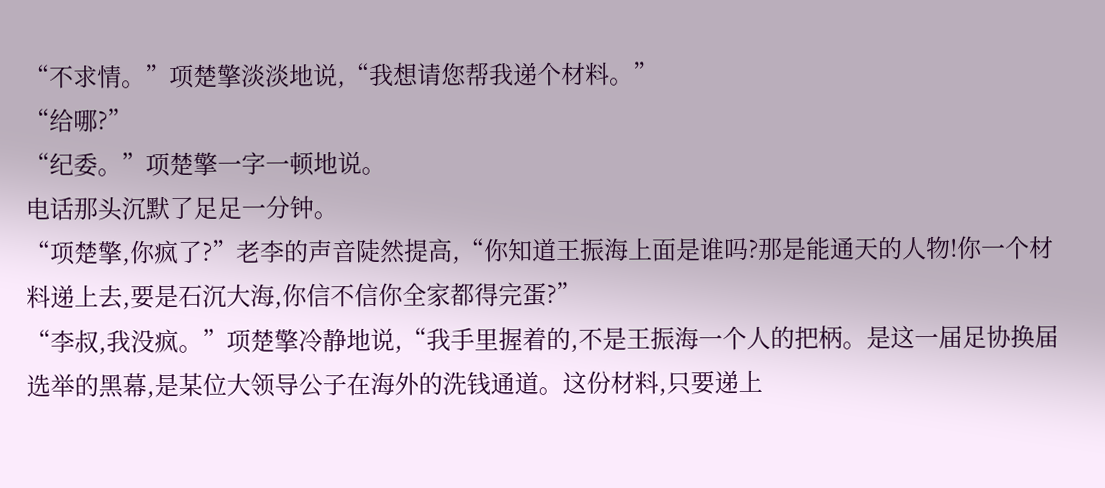“不求情。”项楚擎淡淡地说,“我想请您帮我递个材料。”
“给哪?”
“纪委。”项楚擎一字一顿地说。
电话那头沉默了足足一分钟。
“项楚擎,你疯了?”老李的声音陡然提高,“你知道王振海上面是谁吗?那是能通天的人物!你一个材料递上去,要是石沉大海,你信不信你全家都得完蛋?”
“李叔,我没疯。”项楚擎冷静地说,“我手里握着的,不是王振海一个人的把柄。是这一届足协换届选举的黑幕,是某位大领导公子在海外的洗钱通道。这份材料,只要递上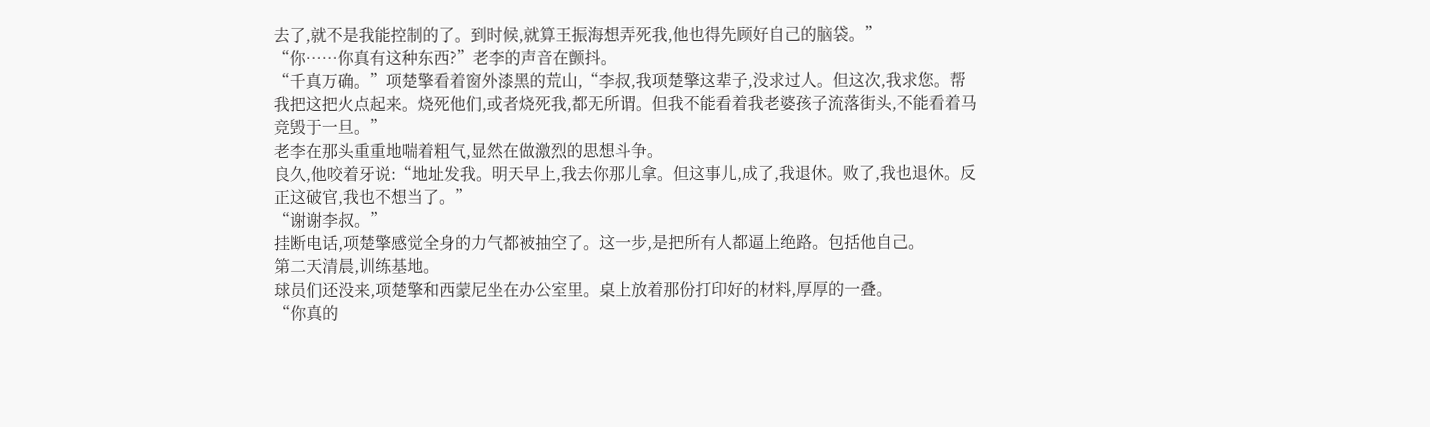去了,就不是我能控制的了。到时候,就算王振海想弄死我,他也得先顾好自己的脑袋。”
“你……你真有这种东西?”老李的声音在颤抖。
“千真万确。”项楚擎看着窗外漆黑的荒山,“李叔,我项楚擎这辈子,没求过人。但这次,我求您。帮我把这把火点起来。烧死他们,或者烧死我,都无所谓。但我不能看着我老婆孩子流落街头,不能看着马竞毁于一旦。”
老李在那头重重地喘着粗气,显然在做激烈的思想斗争。
良久,他咬着牙说:“地址发我。明天早上,我去你那儿拿。但这事儿,成了,我退休。败了,我也退休。反正这破官,我也不想当了。”
“谢谢李叔。”
挂断电话,项楚擎感觉全身的力气都被抽空了。这一步,是把所有人都逼上绝路。包括他自己。
第二天清晨,训练基地。
球员们还没来,项楚擎和西蒙尼坐在办公室里。桌上放着那份打印好的材料,厚厚的一叠。
“你真的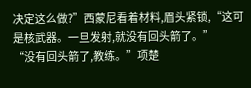决定这么做?”西蒙尼看着材料,眉头紧锁,“这可是核武器。一旦发射,就没有回头箭了。”
“没有回头箭了,教练。”项楚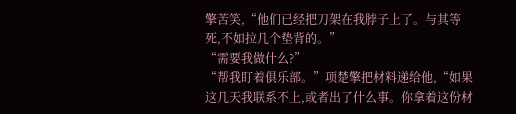擎苦笑,“他们已经把刀架在我脖子上了。与其等死,不如拉几个垫背的。”
“需要我做什么?”
“帮我盯着俱乐部。”项楚擎把材料递给他,“如果这几天我联系不上,或者出了什么事。你拿着这份材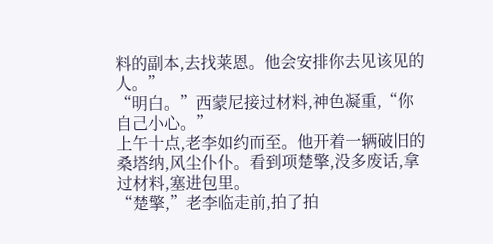料的副本,去找莱恩。他会安排你去见该见的人。”
“明白。”西蒙尼接过材料,神色凝重,“你自己小心。”
上午十点,老李如约而至。他开着一辆破旧的桑塔纳,风尘仆仆。看到项楚擎,没多废话,拿过材料,塞进包里。
“楚擎,”老李临走前,拍了拍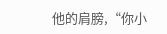他的肩膀,“你小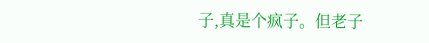子,真是个疯子。但老子